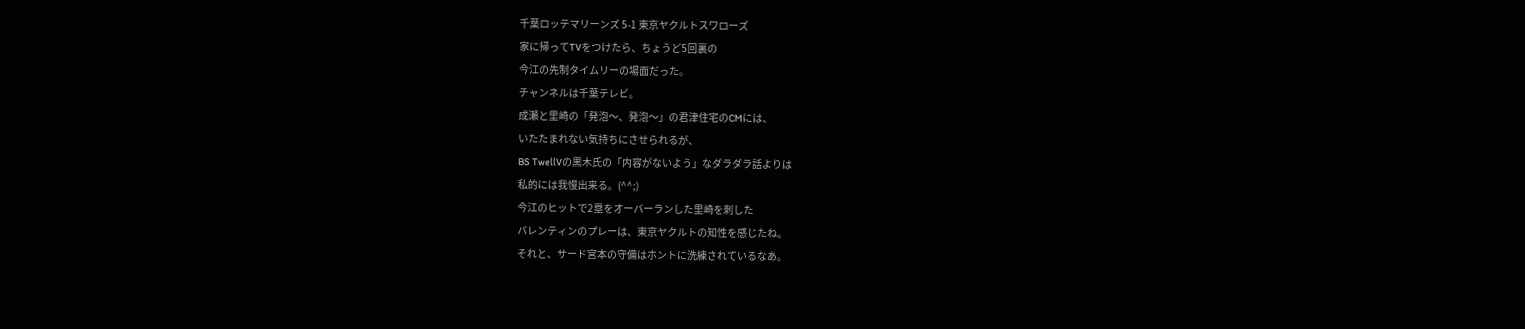千葉ロッテマリーンズ 5-1 東京ヤクルトスワローズ
家に帰ってTVをつけたら、ちょうど5回裏の
今江の先制タイムリーの場面だった。
チャンネルは千葉テレビ。
成瀬と里崎の「発泡〜、発泡〜」の君津住宅のCMには、
いたたまれない気持ちにさせられるが、
BS TwellVの黒木氏の「内容がないよう」なダラダラ話よりは
私的には我慢出来る。(^^;)
今江のヒットで2塁をオーバーランした里崎を刺した
バレンティンのプレーは、東京ヤクルトの知性を感じたね。
それと、サード宮本の守備はホントに洗練されているなあ。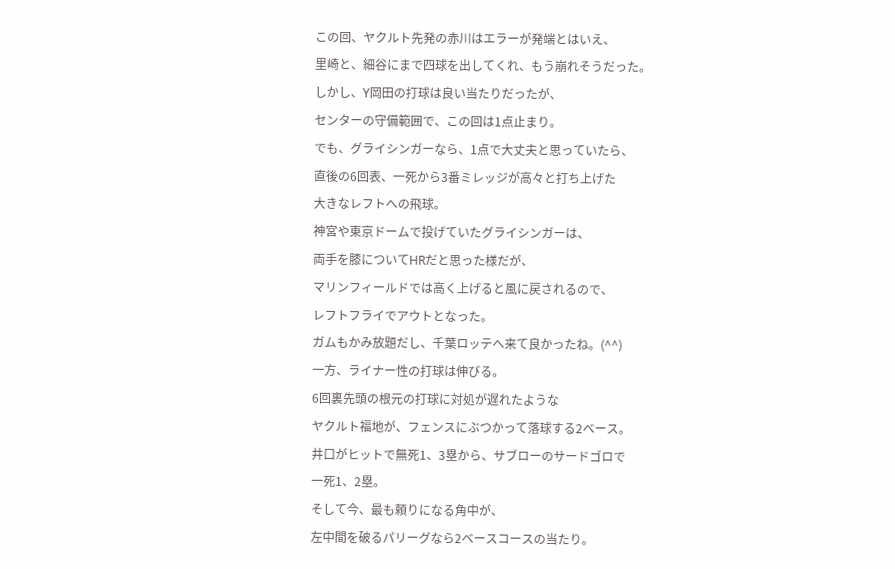この回、ヤクルト先発の赤川はエラーが発端とはいえ、
里崎と、細谷にまで四球を出してくれ、もう崩れそうだった。
しかし、Y岡田の打球は良い当たりだったが、
センターの守備範囲で、この回は1点止まり。
でも、グライシンガーなら、1点で大丈夫と思っていたら、
直後の6回表、一死から3番ミレッジが高々と打ち上げた
大きなレフトへの飛球。
神宮や東京ドームで投げていたグライシンガーは、
両手を膝についてHRだと思った様だが、
マリンフィールドでは高く上げると風に戻されるので、
レフトフライでアウトとなった。
ガムもかみ放題だし、千葉ロッテへ来て良かったね。(^^)
一方、ライナー性の打球は伸びる。
6回裏先頭の根元の打球に対処が遅れたような
ヤクルト福地が、フェンスにぶつかって落球する2ベース。
井口がヒットで無死1、3塁から、サブローのサードゴロで
一死1、2塁。
そして今、最も頼りになる角中が、
左中間を破るパリーグなら2ベースコースの当たり。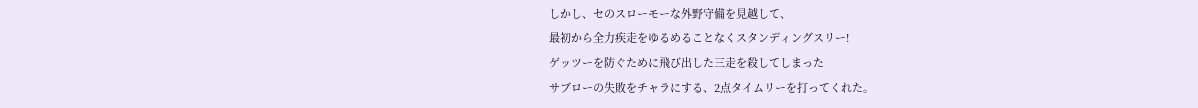しかし、セのスローモーな外野守備を見越して、
最初から全力疾走をゆるめることなくスタンディングスリー!
ゲッツーを防ぐために飛び出した三走を殺してしまった
サブローの失敗をチャラにする、2点タイムリーを打ってくれた。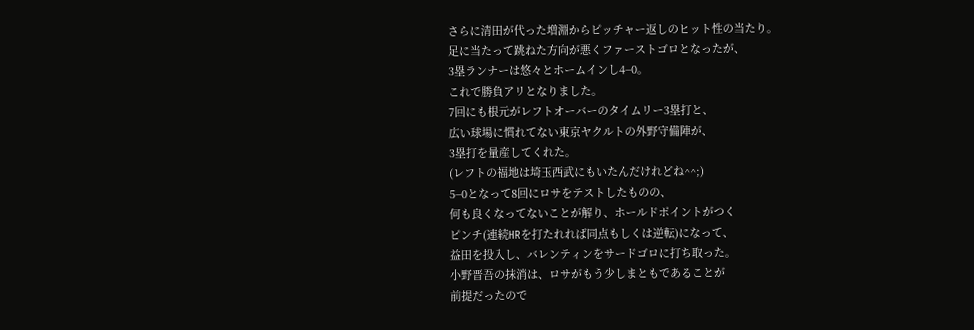さらに清田が代った増淵からピッチャー返しのヒット性の当たり。
足に当たって跳ねた方向が悪くファーストゴロとなったが、
3塁ランナーは悠々とホームインし4−0。
これで勝負アリとなりました。
7回にも根元がレフトオーバーのタイムリー3塁打と、
広い球場に慣れてない東京ヤクルトの外野守備陣が、
3塁打を量産してくれた。
(レフトの福地は埼玉西武にもいたんだけれどね^^;)
5−0となって8回にロサをテストしたものの、
何も良くなってないことが解り、ホールドポイントがつく
ピンチ(連続HRを打たれれば同点もしくは逆転)になって、
益田を投入し、バレンティンをサードゴロに打ち取った。
小野晋吾の抹消は、ロサがもう少しまともであることが
前提だったので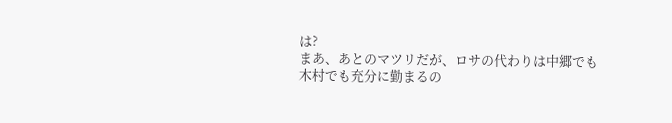は?
まあ、あとのマツリだが、ロサの代わりは中郷でも
木村でも充分に勤まるの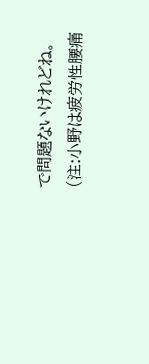で問題ないけれどね。
(注:小野は疲労性腰痛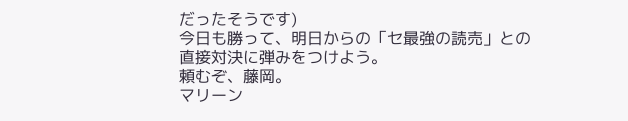だったそうです)
今日も勝って、明日からの「セ最強の読売」との
直接対決に弾みをつけよう。
頼むぞ、藤岡。
マリーン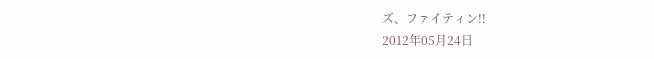ズ、ファイティン!!
2012年05月24日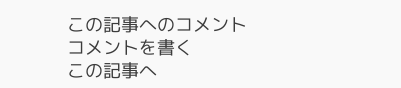この記事へのコメント
コメントを書く
この記事へ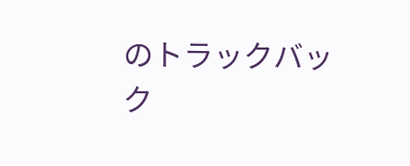のトラックバック